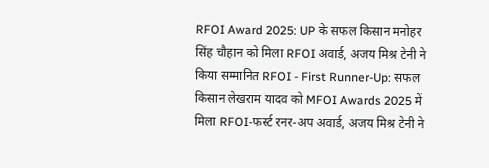RFOI Award 2025: UP के सफल किसान मनोहर सिंह चौहान को मिला RFOI अवार्ड, अजय मिश्र टेनी ने किया सम्मानित RFOI - First Runner-Up: सफल किसान लेखराम यादव को MFOI Awards 2025 में मिला RFOI-फर्स्ट रनर-अप अवार्ड, अजय मिश्र टेनी ने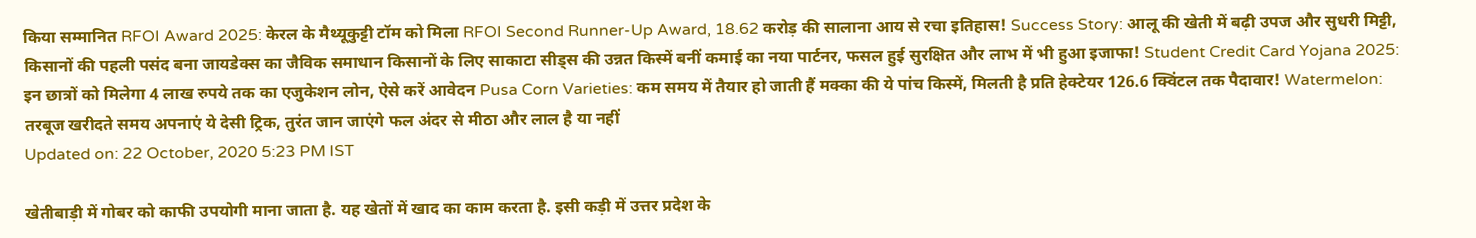किया सम्मानित RFOI Award 2025: केरल के मैथ्यूकुट्टी टॉम को मिला RFOI Second Runner-Up Award, 18.62 करोड़ की सालाना आय से रचा इतिहास! Success Story: आलू की खेती में बढ़ी उपज और सुधरी मिट्टी, किसानों की पहली पसंद बना जायडेक्स का जैविक समाधान किसानों के लिए साकाटा सीड्स की उन्नत किस्में बनीं कमाई का नया पार्टनर, फसल हुई सुरक्षित और लाभ में भी हुआ इजाफा! Student Credit Card Yojana 2025: इन छात्रों को मिलेगा 4 लाख रुपये तक का एजुकेशन लोन, ऐसे करें आवेदन Pusa Corn Varieties: कम समय में तैयार हो जाती हैं मक्का की ये पांच किस्में, मिलती है प्रति हेक्टेयर 126.6 क्विंटल तक पैदावार! Watermelon: तरबूज खरीदते समय अपनाएं ये देसी ट्रिक, तुरंत जान जाएंगे फल अंदर से मीठा और लाल है या नहीं
Updated on: 22 October, 2020 5:23 PM IST

खेतीबाड़ी में गोबर को काफी उपयोगी माना जाता है. यह खेतों में खाद का काम करता है. इसी कड़ी में उत्तर प्रदेश के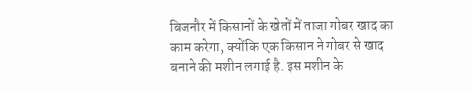बिजनौर में किसानों के खेतों में ताजा गोबर खाद का काम करेगा, क्योंकि एक किसान ने गोबर से खाद बनाने की मशीन लगाई है. इस मशीन के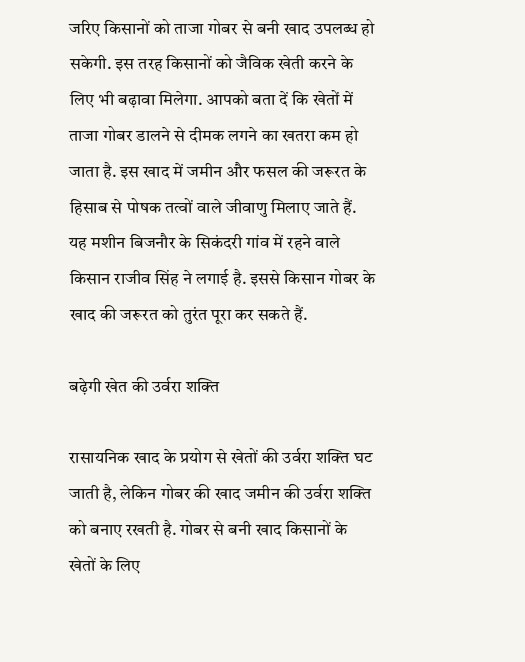जरिए किसानों को ताजा गोबर से बनी खाद उपलब्ध हो सकेगी. इस तरह किसानों को जैविक खेती करने के लिए भी बढ़ावा मिलेगा. आपको बता दें कि खेतों में ताजा गोबर डालने से दीमक लगने का खतरा कम हो जाता है. इस खाद में जमीन और फसल की जरूरत के हिसाब से पोषक तत्वों वाले जीवाणु मिलाए जाते हैं. यह मशीन बिजनौर के सिकंदरी गांव में रहने वाले किसान राजीव सिंह ने लगाई है. इससे किसान गोबर के खाद की जरूरत को तुरंत पूरा कर सकते हैं.

बढ़ेगी खेत की उर्वरा शक्ति

रासायनिक खाद के प्रयोग से खेतों की उर्वरा शक्ति घट जाती है, लेकिन गोबर की खाद जमीन की उर्वरा शक्ति को बनाए रखती है. गोबर से बनी खाद किसानों के खेतों के लिए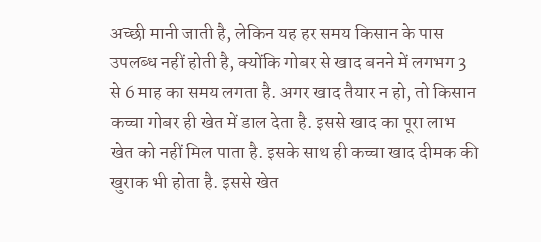अच्छी मानी जाती है, लेकिन यह हर समय किसान के पास उपलब्ध नहीं होती है, क्योंकि गोबर से खाद बनने में लगभग 3 से 6 माह का समय लगता है. अगर खाद तैयार न हो, तो किसान कच्चा गोबर ही खेत में डाल देता है. इससे खाद का पूरा लाभ खेत को नहीं मिल पाता है. इसके साथ ही कच्चा खाद दीमक की खुराक भी होता है. इससे खेत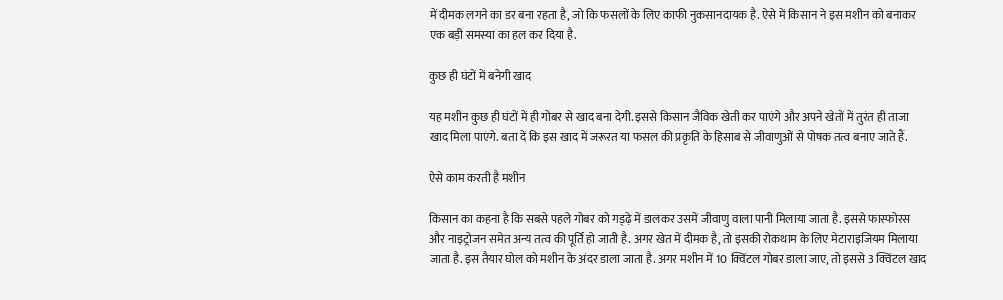में दीमक लगने का डर बना रहता है, जो कि फसलों के लिए काफी नुकसानदायक है. ऐसे में किसान ने इस मशीन को बनाकर एक बड़ी समस्या का हल कर दिया है.

कुछ ही घंटों में बनेगी खाद

यह मशीन कुछ ही घंटों में ही गोबर से खाद बना देगी. इससे किसान जैविक खेती कर पाएंगे और अपने खेतों में तुरंत ही ताजा खाद मिला पाएंगे. बता दें कि इस खाद में जरूरत या फसल की प्रकृति के हिसाब से जीवाणुओं से पोषक तत्व बनाए जाते हैं.

ऐसे काम करती है मशीन

किसान का कहना है कि सबसे पहले गोबर को गड्ढ़े में डालकर उसमें जीवाणु वाला पानी मिलाया जाता है. इससे फास्फोरस और नाइट्रोजन समेत अन्य तत्व की पूर्ति हो जाती है. अगर खेत में दीमक है, तो इसकी रोकथाम के लिए मेटाराइजियम मिलाया जाता है. इस तैयार घोल को मशीन के अंदर डाला जाता है. अगर मशीन में 10 क्विंटल गोबर डाला जाए, तो इससे 3 क्विंटल खाद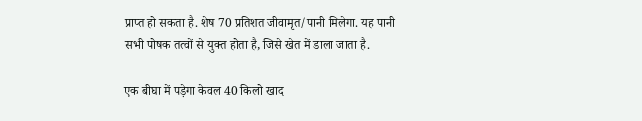प्राप्त हो सकता है. शेष 70 प्रतिशत जीवामृत/पानी मिलेगा. यह पानी सभी पोषक तत्वों से युक्त होता है, जिसे खेत में डाला जाता है.

एक बीघा में पड़ेगा केवल 40 किलो खाद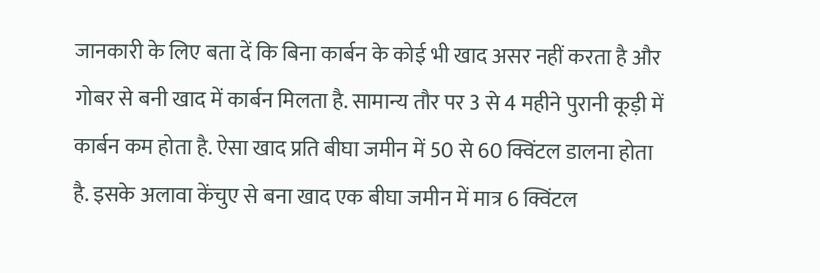जानकारी के लिए बता दें कि बिना कार्बन के कोई भी खाद असर नहीं करता है और गोबर से बनी खाद में कार्बन मिलता है. सामान्य तौर पर 3 से 4 महीने पुरानी कूड़ी में कार्बन कम होता है. ऐसा खाद प्रति बीघा जमीन में 50 से 60 क्विंटल डालना होता है. इसके अलावा केंचुए से बना खाद एक बीघा जमीन में मात्र 6 क्विंटल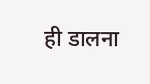ही डालना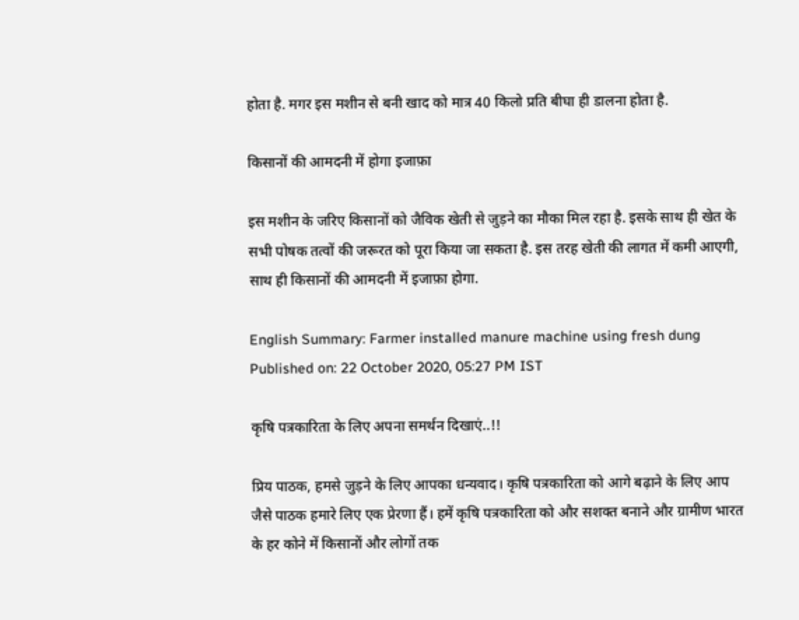होता है. मगर इस मशीन से बनी खाद को मात्र 40 किलो प्रति बीघा ही डालना होता है.

किसानों की आमदनी में होगा इजाफ़ा

इस मशीन के जरिए किसानों को जैविक खेती से जुड़ने का मौका मिल रहा है. इसके साथ ही खेत के सभी पोषक तत्वों की जरूरत को पूरा किया जा सकता है. इस तरह खेती की लागत में कमी आएगी, साथ ही किसानों की आमदनी में इजाफ़ा होगा.

English Summary: Farmer installed manure machine using fresh dung
Published on: 22 October 2020, 05:27 PM IST

कृषि पत्रकारिता के लिए अपना समर्थन दिखाएं..!!

प्रिय पाठक, हमसे जुड़ने के लिए आपका धन्यवाद। कृषि पत्रकारिता को आगे बढ़ाने के लिए आप जैसे पाठक हमारे लिए एक प्रेरणा हैं। हमें कृषि पत्रकारिता को और सशक्त बनाने और ग्रामीण भारत के हर कोने में किसानों और लोगों तक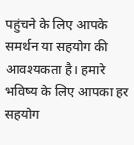पहुंचने के लिए आपके समर्थन या सहयोग की आवश्यकता है। हमारे भविष्य के लिए आपका हर सहयोग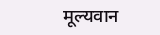मूल्यवान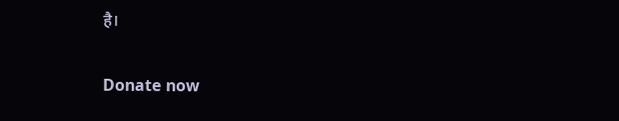है।

Donate now